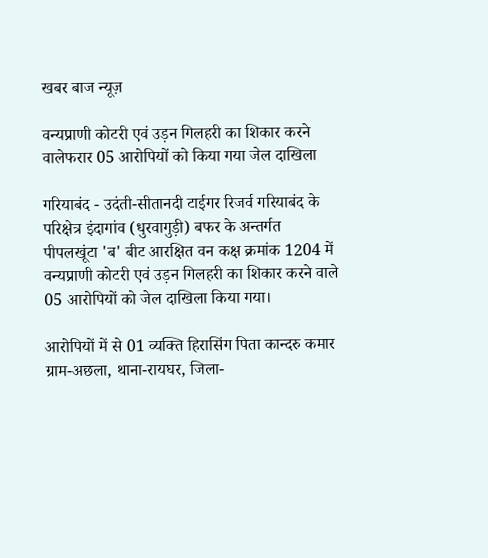खबर बाज न्यूज़

वन्यप्राणी कोटरी एवं उड़न गिलहरी का शिकार करने वालेफरार 05 आरोपियों को किया गया जेल दाखिला

गरियाबंद - उदंती-सीतानदी टाईगर रिजर्व गरियाबंद के परिक्षेत्र इंदागांव (धुरवागुड़ी) बफर के अन्तर्गत पीपलखूंटा 'ब' बीट आरक्षित वन कक्ष क्रमांक 1204 में वन्यप्राणी कोटरी एवं उड़न गिलहरी का शिकार करने वाले 05 आरोपियों को जेल दाखिला किया गया।

आरोपियों में से 01 व्यक्ति हिरासिंग पिता कान्दरु कमार ग्राम-अछला, थाना-रायघर, जिला-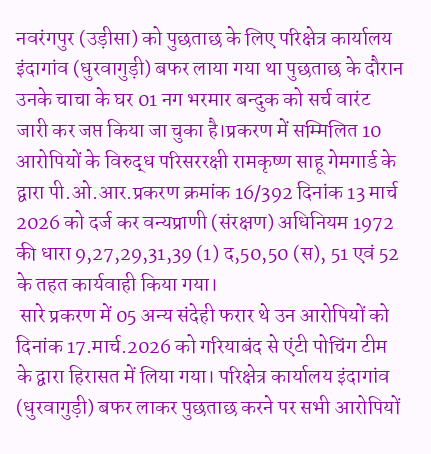नवरंगपुर (उड़ीसा) को पुछताछ के लिए परिक्षेत्र कार्यालय इंदागांव (धुरवागुड़ी) बफर लाया गया था पुछताछ के दौरान उनके चाचा के घर 01 नग भरमार बन्दुक को सर्च वारंट जारी कर जप्त किया जा चुका है।प्रकरण में सम्मिलित 10 आरोपियों के विरुद्ध परिसररक्षी रामकृष्ण साहू गेमगार्ड के द्वारा पी.ओ.आर.प्रकरण क्रमांक 16/392 दिनांक 13 मार्च 2026 को दर्ज कर वन्यप्राणी (संरक्षण) अधिनियम 1972 की धारा 9,27,29,31,39 (1) द,50,50 (स), 51 एवं 52 के तहत कार्यवाही किया गया।
 सारे प्रकरण में 05 अन्य संदेही फरार थे उन आरोपियों को दिनांक 17.मार्च.2026 को गरियाबंद से एंटी पोचिंग टीम के द्वारा हिरासत में लिया गया। परिक्षेत्र कार्यालय इंदागांव (धुरवागुड़ी) बफर लाकर पुछताछ करने पर सभी आरोपियों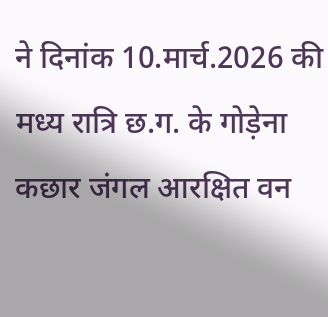ने दिनांक 10.मार्च.2026 की मध्य रात्रि छ.ग. के गोड़ेना कछार जंगल आरक्षित वन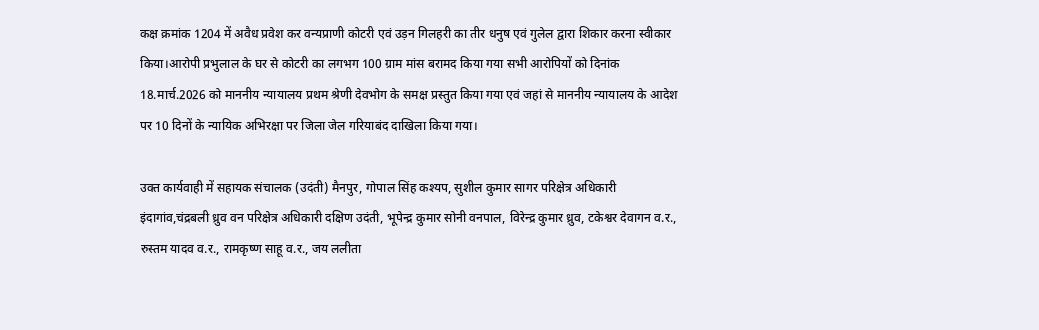कक्ष क्रमांक 1204 में अवैध प्रवेश कर वन्यप्राणी कोटरी एवं उड़न गिलहरी का तीर धनुष एवं गुलेल द्वारा शिकार करना स्वीकार किया।आरोपी प्रभुलाल के घर से कोटरी का लगभग 100 ग्राम मांस बरामद किया गया सभी आरोपियों को दिनांक 18.मार्च.2026 को माननीय न्यायालय प्रथम श्रेणी देवभोग के समक्ष प्रस्तुत किया गया एवं जहां से माननीय न्यायालय के आदेश पर 10 दिनों के न्यायिक अभिरक्षा पर जिला जेल गरियाबंद दाखिला किया गया।

उक्त कार्यवाही में सहायक संचालक (उदंती) मैनपुर, गोपाल सिंह कश्यप, सुशील कुमार सागर परिक्षेत्र अधिकारी इंदागांव,चंद्रबली ध्रुव वन परिक्षेत्र अधिकारी दक्षिण उदंती, भूपेन्द्र कुमार सोनी वनपाल, विरेन्द्र कुमार ध्रुव, टकेश्वर देवागन व.र., रुस्तम यादव व.र., रामकृष्ण साहू व.र., जय ललीता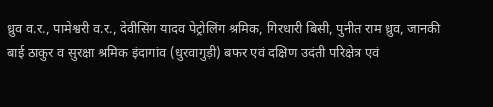ध्रुव व.र., पामेश्वरी व.र., देवीसिंग यादव पेट्रोलिंग श्रमिक, गिरधारी बिसी, पुनीत राम ध्रुव, जानकी बाई ठाकुर व सुरक्षा श्रमिक इंदागांव (धुरवागुड़ी) बफर एवं दक्षिण उदंती परिक्षेत्र एवं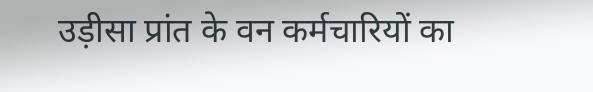उड़ीसा प्रांत के वन कर्मचारियों का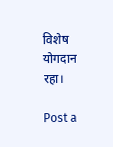विशेष योगदान रहा।

Post a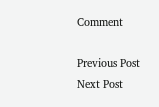Comment

Previous Post Next Post